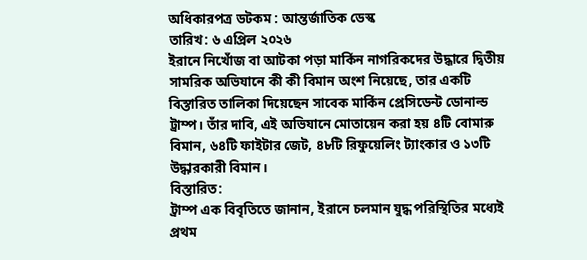অধিকারপত্র ডটকম : আন্তর্জাতিক ডেস্ক
তারিখ: ৬ এপ্রিল ২০২৬
ইরানে নিখোঁজ বা আটকা পড়া মার্কিন নাগরিকদের উদ্ধারে দ্বিতীয় সামরিক অভিযানে কী কী বিমান অংশ নিয়েছে, তার একটি বিস্তারিত তালিকা দিয়েছেন সাবেক মার্কিন প্রেসিডেন্ট ডোনাল্ড ট্রাম্প। তাঁর দাবি, এই অভিযানে মোতায়েন করা হয় ৪টি বোমারু বিমান, ৬৪টি ফাইটার জেট, ৪৮টি রিফুয়েলিং ট্যাংকার ও ১৩টি উদ্ধারকারী বিমান।
বিস্তারিত:
ট্রাম্প এক বিবৃতিতে জানান, ইরানে চলমান যুদ্ধ পরিস্থিতির মধ্যেই প্রথম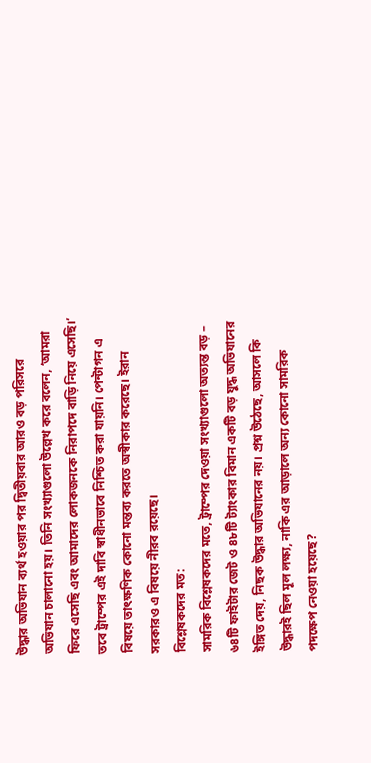উদ্ধার অভিযান ব্যর্থ হওয়ার পর দ্বিতীয়বার আরও বড় পরিসরে অভিযান চালানো হয়। তিনি সংখ্যাগুলো উল্লেখ করে বলেন, ‘আমরা ফিরে এসেছি এবং আমাদের লোকজনকে নিরাপদে বাড়ি নিয়ে এসেছি।’
তবে ট্রাম্পের এই দাবি স্বাধীনভাবে নিশ্চিত করা যায়নি। পেন্টাগন এ বিষয়ে তাৎক্ষণিক কোনো মন্তব্য করতে অস্বীকার করেছে। ইরান সরকারও এ বিষয়ে নীরব রয়েছে।
বিশ্লেষকদের মত:
সামরিক বিশ্লেষকদের মতে, ট্রাম্পের দেওয়া সংখ্যাগুলো অত্যন্ত বড় – ৬৪টি ফাইটার জেট ও ৪৮টি ট্যাংকার বিমান একটি বড় যুদ্ধ অভিযানের ইঙ্গিত দেয়, নিছক উদ্ধার অভিযানের নয়। প্রশ্ন উঠেছে, আসলে কি উদ্ধারই ছিল মূল লক্ষ্য, নাকি এর আড়ালে অন্য কোনো সামরিক পদক্ষেপ নেওয়া হয়েছে?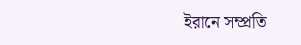ইরানে সম্প্রতি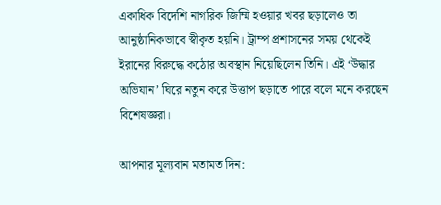একাধিক বিদেশি নাগরিক জিম্মি হওয়ার খবর ছড়ালেও তা আনুষ্ঠানিকভাবে স্বীকৃত হয়নি। ট্রাম্প প্রশাসনের সময় থেকেই ইরানের বিরুদ্ধে কঠোর অবস্থান নিয়েছিলেন তিনি। এই ‘উদ্ধার অভিযান’ ঘিরে নতুন করে উত্তাপ ছড়াতে পারে বলে মনে করছেন বিশেষজ্ঞরা।

আপনার মূল্যবান মতামত দিন: